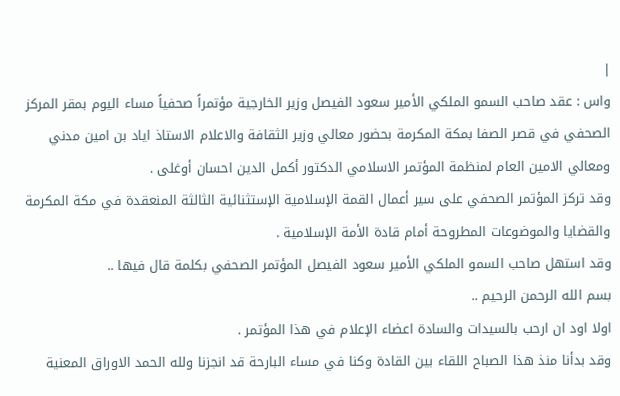|
واس : عقد صاحب السمو الملكي الأمير سعود الفيصل وزير الخارجية مؤتمراً صحفياً مساء اليوم بمقر المركز الصحفي في قصر الصفا بمكة المكرمة بحضور معالي وزير الثقافة والاعلام الاستاذ اياد بن امين مدني ومعالي الامين العام لمنظمة المؤتمر الاسلامي الدكتور أكمل الدين احسان أوغلى .
وقد تركز المؤتمر الصحفي على سير أعمال القمة الإسلامية الإستثنائية الثالثة المنعقدة في مكة المكرمة والقضايا والموضوعات المطروحة أمام قادة الأمة الإسلامية .
وقد استهل صاحب السمو الملكي الأمير سعود الفيصل المؤتمر الصحفي بكلمة قال فيها ..
بسم الله الرحمن الرحيم ..
اولا اود ان ارحب بالسيدات والسادة اعضاء الإعلام في هذا المؤتمر .
وقد بدأنا منذ هذا الصباح اللقاء بين القادة وكنا في مساء البارحة قد انجزنا ولله الحمد الاوراق المعنية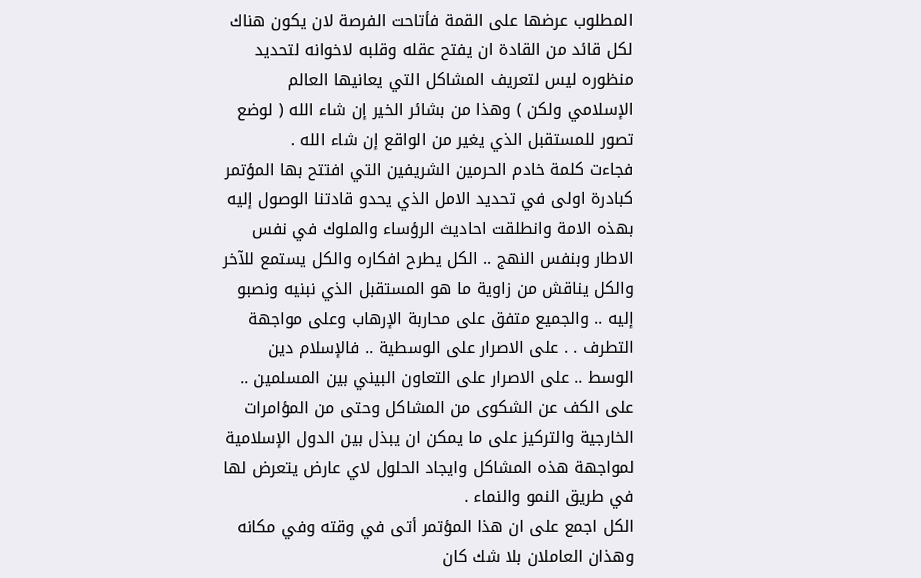المطلوب عرضها على القمة فأتاحت الفرصة لان يكون هناك لكل قائد من القادة ان يفتح عقله وقلبه لاخوانه لتحديد منظوره ليس لتعريف المشاكل التي يعانيها العالم الإسلامي ولكن ) وهذا من بشائر الخير إن شاء الله ( لوضع تصور للمستقبل الذي يغير من الواقع إن شاء الله .
فجاءت كلمة خادم الحرمين الشريفين التي افتتح بها المؤتمر كبادرة اولى في تحديد الامل الذي يحدو قادتنا الوصول إليه بهذه الامة وانطلقت احاديث الرؤساء والملوك في نفس الاطار وبنفس النهج .. الكل يطرح افكاره والكل يستمع للآخر والكل يناقش من زاوية ما هو المستقبل الذي نبنيه ونصبو إليه .. والجميع متفق على محاربة الإرهاب وعلى مواجهة التطرف . . على الاصرار على الوسطية .. فالإسلام دين الوسط .. على الاصرار على التعاون البيني بين المسلمين .. على الكف عن الشكوى من المشاكل وحتى من المؤامرات الخارجية والتركيز على ما يمكن ان يبذل بين الدول الإسلامية لمواجهة هذه المشاكل وايجاد الحلول لاي عارض يتعرض لها في طريق النمو والنماء .
الكل اجمع على ان هذا المؤتمر أتى في وقته وفي مكانه وهذان العاملان بلا شك كان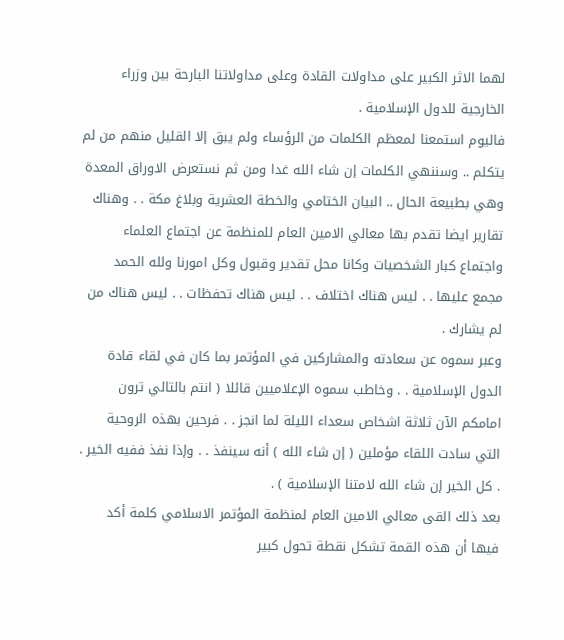لهما الاثر الكبير على مداولات القادة وعلى مداولاتنا البارحة بين وزراء الخارجية للدول الإسلامية .
فاليوم استمعنا لمعظم الكلمات من الرؤساء ولم يبق إلا القليل منهم من لم يتكلم .. وسننهي الكلمات إن شاء الله غدا ومن ثم نستعرض الاوراق المعدة وهي بطبيعة الحال .. البيان الختامي والخطة العشرية وبلاغ مكة . . وهناك تقارير ايضا تقدم بها معالي الامين العام للمنظمة عن اجتماع العلماء واجتماع كبار الشخصيات وكانا محل تقدير وقبول وكل امورنا ولله الحمد مجمع عليها . . ليس هناك اختلاف . . ليس هناك تحفظات . . ليس هناك من لم يشارك .
وعبر سموه عن سعادته والمشاركين في المؤتمر بما كان في لقاء قادة الدول الإسلامية . . وخاطب سموه الإعلاميين قائلا ( انتم بالتالي ترون امامكم الآن ثلاثة اشخاص سعداء الليلة لما انجز . . فرحين بهذه الروحية التي سادت اللقاء مؤملين ( إن شاء الله ) أنه سينفذ . . وإذا نفذ ففيه الخير . . كل الخير إن شاء الله لامتنا الإسلامية ) .
بعد ذلك القى معالي الامين العام لمنظمة المؤتمر الاسلامي كلمة أكد فيها أن هذه القمة تشكل نقطة تحول كبير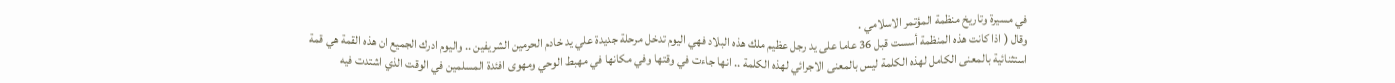في مسيرة وتاريخ منظمة المؤتمر الاسلامي .
وقال ( اذا كانت هذه المنظمة أسست قبل 36 عاما على يد رجل عظيم ملك هذه البلاد فهي اليوم تدخل مرحلة جديدة علي يد خادم الحرمين الشريفين .. واليوم ادرك الجميع ان هذه القمة هي قمة استثنائية بالمعنى الكامل لهذه الكلمة ليس بالمعنى الاجرائي لهذه الكلمة .. انها جاءت في وقتها وفي مكانها في مهبط الوحي ومهوى افئدة المسلمين في الوقت الذي اشتدت فيه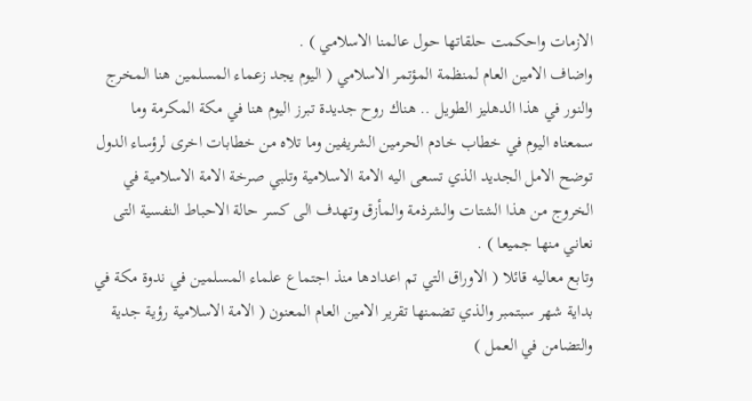الازمات واحكمت حلقاتها حول عالمنا الاسلامي ) .
واضاف الامين العام لمنظمة المؤتمر الاسلامي ( اليوم يجد زعماء المسلمين هنا المخرج والنور في هذا الدهليز الطويل .. هناك روح جديدة تبرز اليوم هنا في مكة المكرمة وما سمعناه اليوم في خطاب خادم الحرمين الشريفين وما تلاه من خطابات اخرى لرؤساء الدول توضح الامل الجديد الذي تسعى اليه الامة الاسلامية وتلبي صرخة الامة الاسلامية في الخروج من هذا الشتات والشرذمة والمأزق وتهدف الى كسر حالة الاحباط النفسية التى نعاني منها جميعا ) .
وتابع معاليه قائلا ( الاوراق التي تم اعدادها منذ اجتماع علماء المسلمين في ندوة مكة في بداية شهر سبتمبر والذي تضمنها تقرير الامين العام المعنون ( الامة الاسلامية رؤية جدية والتضامن في العمل )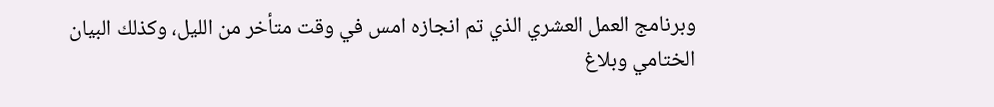وبرنامج العمل العشري الذي تم انجازه امس في وقت متأخر من الليل، وكذلك البيان الختامي وبلاغ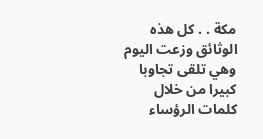مكة . . كل هذه الوثائق وزعت اليوم وهي تلقى تجاوبا كبيرا من خلال كلمات الرؤساء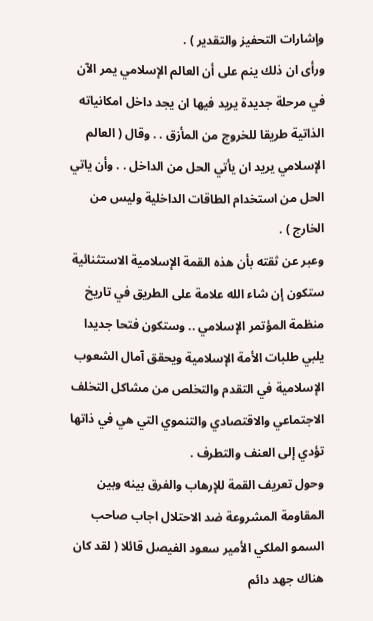وإشارات التحفيز والتقدير ) .
ورأى ان ذلك ينم على أن العالم الإسلامي يمر الآن في مرحلة جديدة يريد فيها ان يجد داخل امكانياته الذاتية طريقا للخروج من المأزق . . وقال ( العالم الإسلامي يريد ان يأتي الحل من الداخل . . وأن ياتي الحل من استخدام الطاقات الداخلية وليس من الخارج ) .
وعبر عن ثقته بأن هذه القمة الإسلامية الاستثنائية ستكون إن شاء الله علامة على الطريق في تاريخ منظمة المؤتمر الإسلامي .. وستكون فتحا جديدا يلبي طلبات الأمة الإسلامية ويحقق آمال الشعوب الإسلامية في التقدم والتخلص من مشاكل التخلف الاجتماعي والاقتصادي والتنموي التي هي في ذاتها تؤدي إلى العنف والتطرف .
وحول تعريف القمة للإرهاب والفرق بينه وبين المقاومة المشروعة ضد الاحتلال اجاب صاحب السمو الملكي الأمير سعود الفيصل قائلا ( لقد كان هناك جهد دائم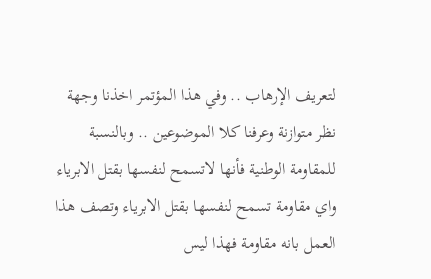لتعريف الإرهاب .. وفي هذا المؤتمر اخذنا وجهة نظر متوازنة وعرفنا كلا الموضوعين .. وبالنسبة للمقاومة الوطنية فأنها لاتسمح لنفسها بقتل الابرياء واي مقاومة تسمح لنفسها بقتل الابرياء وتصف هذا العمل بانه مقاومة فهذا ليس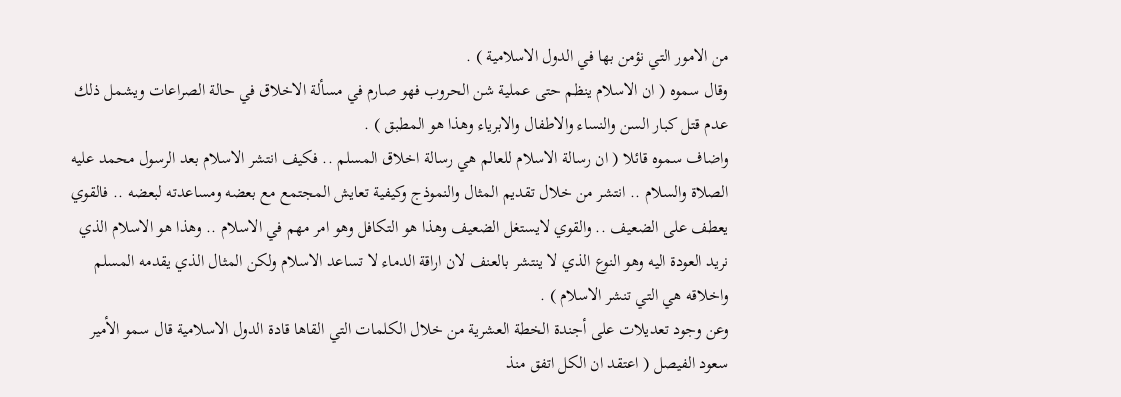من الامور التي نؤمن بها في الدول الاسلامية ) .
وقال سموه ( ان الاسلام ينظم حتى عملية شن الحروب فهو صارم في مسألة الاخلاق في حالة الصراعات ويشمل ذلك عدم قتل كبار السن والنساء والاطفال والابرياء وهذا هو المطبق ) .
واضاف سموه قائلا ( ان رسالة الاسلام للعالم هي رسالة اخلاق المسلم .. فكيف انتشر الاسلام بعد الرسول محمد عليه الصلاة والسلام .. انتشر من خلال تقديم المثال والنموذج وكيفية تعايش المجتمع مع بعضه ومساعدته لبعضه .. فالقوي يعطف على الضعيف .. والقوي لايستغل الضعيف وهذا هو التكافل وهو امر مهم في الاسلام .. وهذا هو الاسلام الذي نريد العودة اليه وهو النوع الذي لا ينتشر بالعنف لان اراقة الدماء لا تساعد الاسلام ولكن المثال الذي يقدمه المسلم واخلاقه هي التي تنشر الاسلام ) .
وعن وجود تعديلات على أجندة الخطة العشرية من خلال الكلمات التي القاها قادة الدول الاسلامية قال سمو الأمير سعود الفيصل ( اعتقد ان الكل اتفق منذ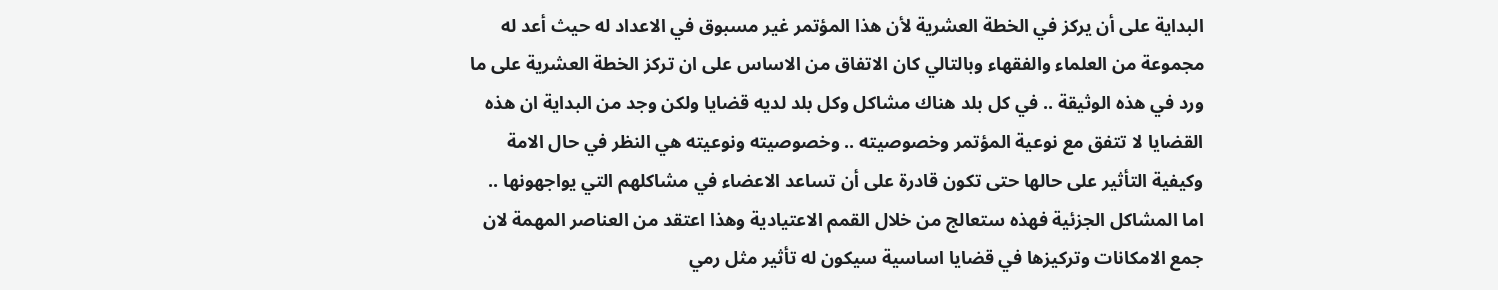البداية على أن يركز في الخطة العشرية لأن هذا المؤتمر غير مسبوق في الاعداد له حيث أعد له مجموعة من العلماء والفقهاء وبالتالي كان الاتفاق من الاساس على ان تركز الخطة العشرية على ما ورد في هذه الوثيقة .. في كل بلد هناك مشاكل وكل بلد لديه قضايا ولكن وجد من البداية ان هذه القضايا لا تتفق مع نوعية المؤتمر وخصوصيته .. وخصوصيته ونوعيته هي النظر في حال الامة وكيفية التأثير على حالها حتى تكون قادرة على أن تساعد الاعضاء في مشاكلهم التي يواجهونها .. اما المشاكل الجزئية فهذه ستعالج من خلال القمم الاعتيادية وهذا اعتقد من العناصر المهمة لان جمع الامكانات وتركيزها في قضايا اساسية سيكون له تأثير مثل رمي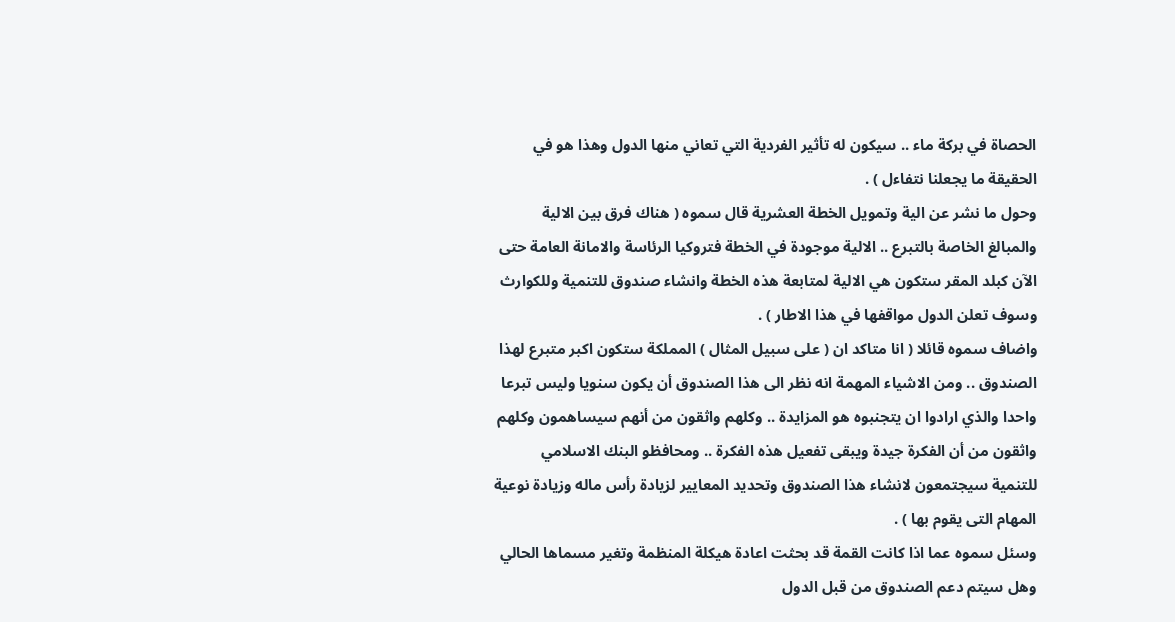الحصاة في بركة ماء .. سيكون له تأثير الفردية التي تعاني منها الدول وهذا هو في الحقيقة ما يجعلنا نتفاءل ) .
وحول ما نشر عن الية وتمويل الخطة العشرية قال سموه ( هناك فرق بين الالية والمبالغ الخاصة بالتبرع .. الالية موجودة في الخطة فتروكيا الرئاسة والامانة العامة حتى الآن كبلد المقر ستكون هي الالية لمتابعة هذه الخطة وانشاء صندوق للتنمية وللكوارث وسوف تعلن الدول مواقفها في هذا الاطار ) .
واضاف سموه قائلا ( انا متاكد ان ( على سبيل المثال ) المملكة ستكون اكبر متبرع لهذا الصندوق .. ومن الاشياء المهمة انه نظر الى هذا الصندوق أن يكون سنويا وليس تبرعا واحدا والذي ارادوا ان يتجنبوه هو المزايدة .. وكلهم واثقون من أنهم سيساهمون وكلهم واثقون من أن الفكرة جيدة ويبقى تفعيل هذه الفكرة .. ومحافظو البنك الاسلامي للتنمية سيجتمعون لانشاء هذا الصندوق وتحديد المعايير لزيادة رأس ماله وزيادة نوعية المهام التى يقوم بها ) .
وسئل سموه عما اذا كانت القمة قد بحثت اعادة هيكلة المنظمة وتغير مسماها الحالي وهل سيتم دعم الصندوق من قبل الدول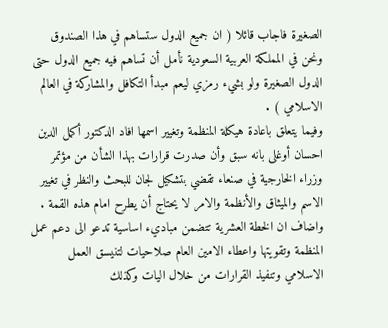الصغيرة فاجاب قائلا ( ان جميع الدول ستساهم في هذا الصندوق ونحن في المملكة العربية السعودية نأمل أن تساهم فيه جميع الدول حتى الدول الصغيرة ولو بشيء رمزي ليعم مبدأ التكافل والمشاركة في العالم الاسلامي ) .
وفيما يتعلق باعادة هيكلة المنظمة وتغيير اسمها افاد الدكتور أكمل الدين احسان أوغلى بانه سبق وأن صدرت قرارات بهذا الشأن من مؤتمر وزراء الخارجية في صنعاء تقضي بتشكيل لجان للبحث والنظر في تغيير الاسم والميثاق والأنظمة والامر لا يحتاج أن يطرح امام هذه القمة .
واضاف ان الخطة العشرية تتضمن مباديء اساسية تدعو الى دعم عمل المنظمة وتقويتها واعطاء الامين العام صلاحيات لتنيسق العمل الاسلامي وتنفيذ القرارات من خلال اليات وكذلك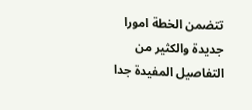تتضمن الخطة امورا جديدة والكثير من التفاصيل المفيدة جدا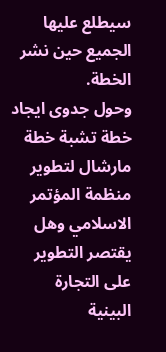سيطلع عليها الجميع حين نشر الخطة.
وحول جدوى ايجاد خطة تشبة خطة مارشال لتطوير منظمة المؤتمر الاسلامي وهل يقتصر التطوير على التجارة البينية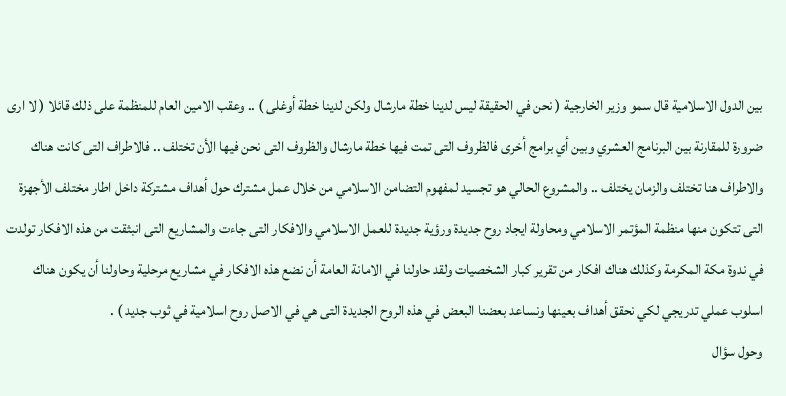بين الدول الاسلامية قال سمو وزير الخارجية ( نحن في الحقيقة ليس لدينا خطة مارشال ولكن لدينا خطة أوغلى ) .. وعقب الامين العام للمنظمة على ذلك قائلا ( لا ارى ضرورة للمقارنة بين البرنامج العشري وبين أي برامج أخرى فالظروف التى تمت فيها خطة مارشال والظروف التى نحن فيها الأن تختلف .. فالاطراف التى كانت هناك والاطراف هنا تختلف والزمان يختلف .. والمشروع الحالي هو تجسيد لمفهوم التضامن الاسلامي من خلال عمل مشترك حول أهداف مشتركة داخل اطار مختلف الأجهزة التى تتكون منها منظمة المؤتمر الاسلامي ومحاولة ايجاد روح جديدة ورؤية جديدة للعمل الاسلامي والافكار التى جاءت والمشاريع التى انبثقت من هذه الافكار تولدت في ندوة مكة المكرمة وكذلك هناك افكار من تقرير كبار الشخصيات ولقد حاولنا في الامانة العامة أن نضع هذه الافكار في مشاريع مرحلية وحاولنا أن يكون هناك اسلوب عملي تدريجي لكي نحقق أهداف بعينها ونساعد بعضنا البعض في هذه الروح الجديدة التى هي في الاصل روح اسلامية في ثوب جديد ) .
وحول سؤال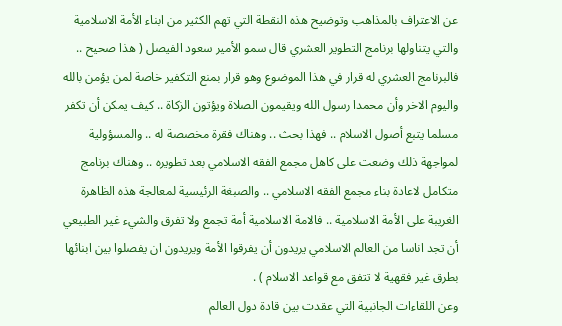عن الاعتراف بالمذاهب وتوضيح هذه النقطة التي تهم الكثير من ابناء الأمة الاسلامية والتي يتناولها برنامج التطوير العشري قال سمو الأمير سعود الفيصل ( هذا صحيح .. فالبرنامج العشري له قرار في هذا الموضوع وهو قرار بمنع التكفير خاصة لمن يؤمن بالله واليوم الاخر وأن محمدا رسول الله ويقيمون الصلاة ويؤتون الزكاة .. كيف يمكن أن تكفر مسلما يتبع أصول الاسلام .. فهذا بحث .. وهناك فقرة مخصصة له .. والمسؤولية لمواجهة ذلك وضعت على كاهل مجمع الفقه الاسلامي بعد تطويره .. وهناك برنامج متكامل لاعادة بناء مجمع الفقه الاسلامي .. والصبغة الرئيسية لمعالجة هذه الظاهرة الغريبة على الأمة الاسلامية .. فالامة الاسلامية أمة تجمع ولا تفرق والشيء غير الطبيعي أن تجد اناسا من العالم الاسلامي يريدون أن يفرقوا الأمة ويريدون ان يفصلوا بين ابنائها بطرق غير فقهية لا تتفق مع قواعد الاسلام ) .
وعن اللقاءات الجانبية التي عقدت بين قادة دول العالم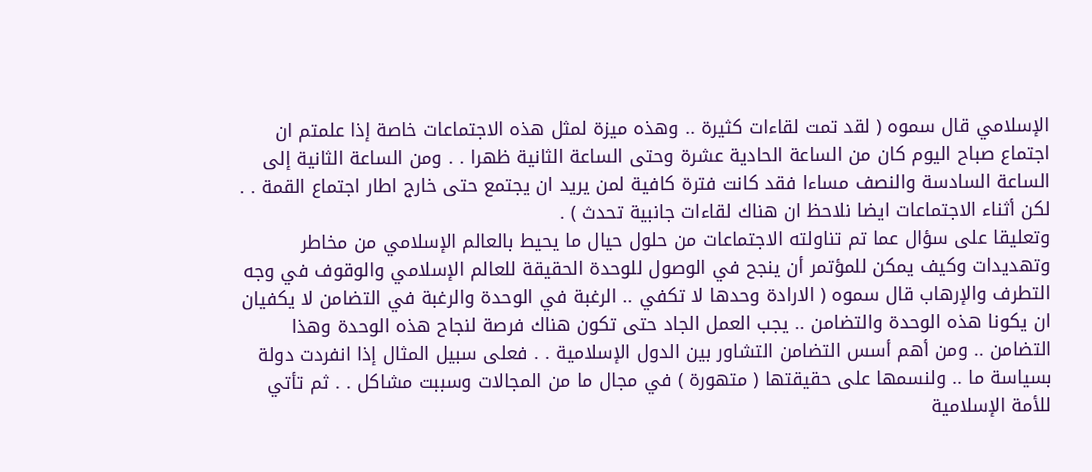الإسلامي قال سموه ( لقد تمت لقاءات كثيرة .. وهذه ميزة لمثل هذه الاجتماعات خاصة إذا علمتم ان اجتماع صباح اليوم كان من الساعة الحادية عشرة وحتى الساعة الثانية ظهرا . . ومن الساعة الثانية إلى الساعة السادسة والنصف مساءا فقد كانت فترة كافية لمن يريد ان يجتمع حتى خارج اطار اجتماع القمة . . لكن أثناء الاجتماعات ايضا نلاحظ ان هناك لقاءات جانبية تحدث ) .
وتعليقا على سؤال عما تم تناولته الاجتماعات من حلول حيال ما يحيط بالعالم الإسلامي من مخاطر وتهديدات وكيف يمكن للمؤتمر أن ينجح في الوصول للوحدة الحقيقة للعالم الإسلامي والوقوف في وجه التطرف والإرهاب قال سموه ( الارادة وحدها لا تكفي .. الرغبة في الوحدة والرغبة في التضامن لا يكفيان ان يكونا هذه الوحدة والتضامن .. يجب العمل الجاد حتى تكون هناك فرصة لنجاح هذه الوحدة وهذا التضامن .. ومن أهم أسس التضامن التشاور بين الدول الإسلامية . . فعلى سبيل المثال إذا انفردت دولة بسياسة ما .. ولنسمها على حقيقتها ( متهورة ) في مجال ما من المجالات وسببت مشاكل . . ثم تأتي للأمة الإسلامية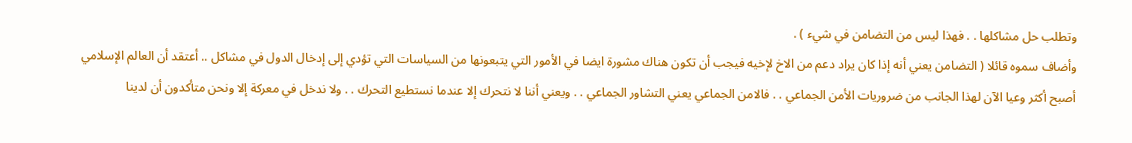وتطلب حل مشاكلها . . فهذا ليس من التضامن في شيء ) .
وأضاف سموه قائلا ( التضامن يعني أنه إذا كان يراد دعم من الاخ لإخيه فيجب أن تكون هناك مشورة ايضا في الأمور التي يتبعونها من السياسات التي تؤدي إلى إدخال الدول في مشاكل .. أعتقد أن العالم الإسلامي أصبح أكثر وعيا الآن لهذا الجانب من ضروريات الأمن الجماعي . . فالامن الجماعي يعني التشاور الجماعي . . ويعني أننا لا نتحرك إلا عندما نستطيع التحرك . . ولا ندخل في معركة إلا ونحن متأكدون أن لدينا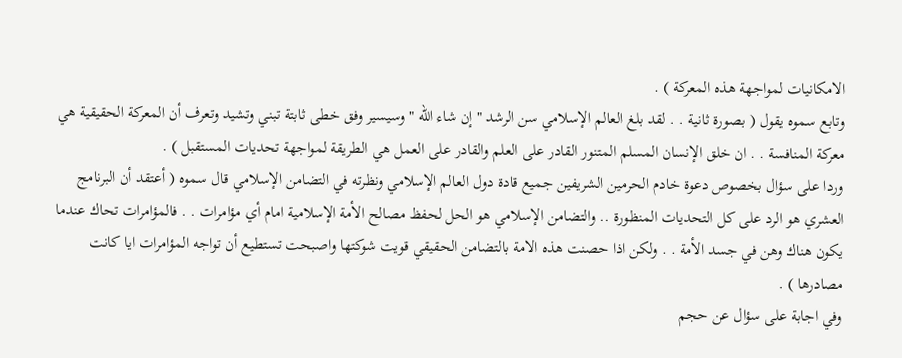الامكانيات لمواجهة هذه المعركة ) .
وتابع سموه يقول ( بصورة ثانية . . لقد بلغ العالم الإسلامي سن الرشد " إن شاء الله " وسيسير وفق خطى ثابتة تبني وتشيد وتعرف أن المعركة الحقيقية هي معركة المنافسة . . ان خلق الإنسان المسلم المتنور القادر على العلم والقادر على العمل هي الطريقة لمواجهة تحديات المستقبل ) .
وردا على سؤال بخصوص دعوة خادم الحرمين الشريفين جميع قادة دول العالم الإسلامي ونظرته في التضامن الإسلامي قال سموه ( أعتقد أن البرنامج العشري هو الرد على كل التحديات المنظورة .. والتضامن الإسلامي هو الحل لحفظ مصالح الأمة الإسلامية امام أي مؤامرات . . فالمؤامرات تحاك عندما يكون هناك وهن في جسد الأمة . . ولكن اذا حصنت هذه الامة بالتضامن الحقيقي قويت شوكتها واصبحت تستطيع أن تواجه المؤامرات ايا كانت مصادرها ) .
وفي اجابة على سؤال عن حجم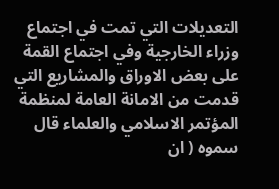التعديلات التي تمت في اجتماع وزراء الخارجية وفي اجتماع القمة على بعض الاوراق والمشاريع التي قدمت من الامانة العامة لمنظمة المؤتمر الاسلامي والعلماء قال سموه ( ان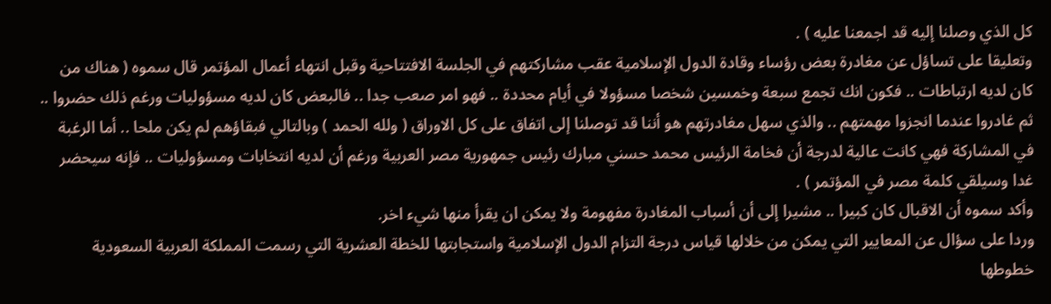كل الذي وصلنا إليه قد اجمعنا عليه ) .
وتعليقا على تساؤل عن مغادرة بعض رؤساء وقادة الدول الإسلامية عقب مشاركتهم في الجلسة الافتتاحية وقبل انتهاء أعمال المؤتمر قال سموه ( هناك من كان لديه ارتباطات .. فكون انك تجمع سبعة وخمسين شخصا مسؤولا في أيام محددة .. فهو امر صعب جدا .. فالبعض كان لديه مسؤوليات ورغم ذلك حضروا .. ثم غادروا عندما انجزوا مهمتهم .. والذي سهل مغادرتهم هو أننا قد توصلنا إلى اتفاق على كل الاوراق ( ولله الحمد ) وبالتالي فبقاؤهم لم يكن ملحا .. أما الرغبة في المشاركة فهي كانت عالية لدرجة أن فخامة الرئيس محمد حسني مبارك رئيس جمهورية مصر العربية ورغم أن لديه انتخابات ومسؤوليات .. فإنه سيحضر غدا وسيلقي كلمة مصر في المؤتمر ) .
وأكد سموه أن الاقبال كان كبيرا .. مشيرا إلى أن أسباب المغادرة مفهومة ولا يمكن ان يقرأ منها شيء اخر.
وردا على سؤال عن المعايير التي يمكن من خلالها قياس درجة التزام الدول الإسلامية واستجابتها للخطة العشرية التي رسمت المملكة العربية السعودية خطوطها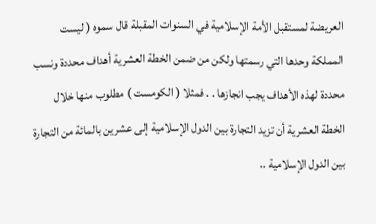العريضة لمستقبل الأمة الإسلامية في السنوات المقبلة قال سموه ( ليست المملكة وحدها التي رسمتها ولكن من ضمن الخطة العشرية أهداف محددة ونسب محددة لهذه الأهداف يجب انجازها . . فمثلا ( الكومست ) مطلوب منها خلال الخطة العشرية أن تزيد التجارة بين الدول الإسلامية إلى عشرين بالمائة من التجارة بين الدول الإسلامية ..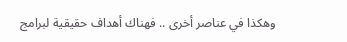وهكذا في عناصر أخرى .. فهناك أهداف حقيقية لبرامج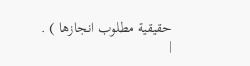حقيقية مطلوب انجازها ) .
|